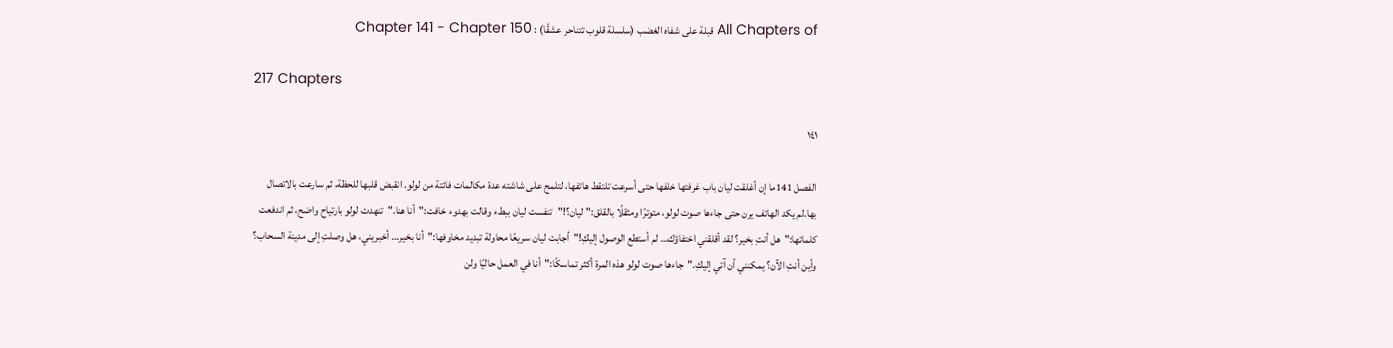All Chapters of قبلة على شفاه الغضب (سلسلة قلوب تتناحر عشقًا) : Chapter 141 - Chapter 150

217 Chapters

١٤١

الفصل 141ما إن أغلقت ليان باب غرفتها خلفها حتى أسرعت تلتقط هاتفها، لتلمح على شاشته عدة مكالمات فائتة من لولو. انقبض قلبها للحظة، ثم سارعت بالاتصال بها.لم يكد الهاتف يرن حتى جاءها صوت لولو، متوترًا ومثقلًا بالقلق:"ليان؟!"تنفست ليان ببطء وقالت بهدوء خافت:"أنا هنا."تنهدت لولو بارتياح واضح، ثم اندفعت كلماتها:"هل أنتِ بخير؟ لقد أقلقني اختفاؤك… لم أستطع الوصول إليكِ!"أجابت ليان سريعًا محاولة تبديد مخاوفها:"أنا بخير… أخبريني، هل وصلتِ إلى مدينة السحاب؟ وأين أنتِ الآن؟ يمكنني أن آتي إليكِ."جاءها صوت لولو هذه المرة أكثر تماسكًا:"أنا في العمل حاليًا ولن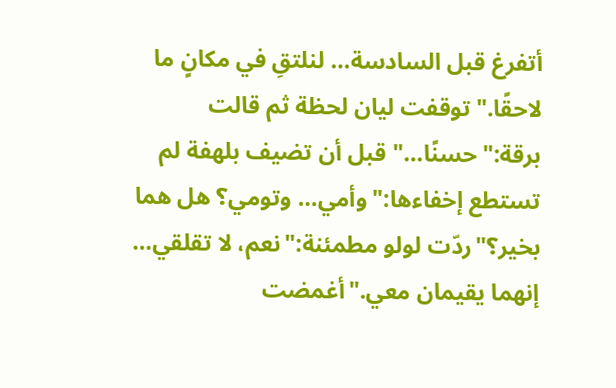أتفرغ قبل السادسة… لنلتقِ في مكانٍ ما لاحقًا."توقفت ليان لحظة ثم قالت برقة:"حسنًا…" قبل أن تضيف بلهفة لم تستطع إخفاءها:"وأمي… وتومي؟ هل هما بخير؟"ردّت لولو مطمئنة:"نعم، لا تقلقي… إنهما يقيمان معي."أغمضت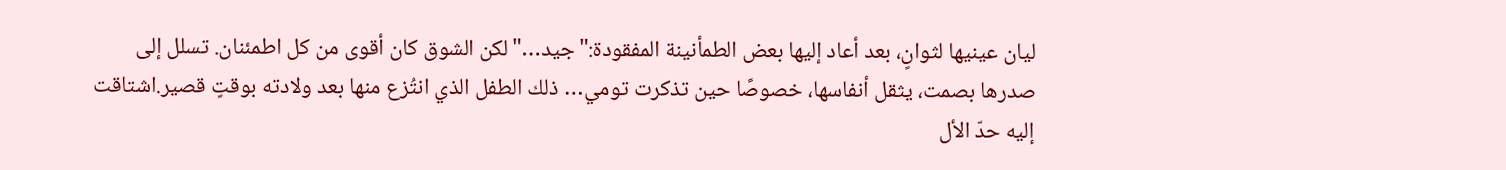ليان عينيها لثوانٍ، بعد أعاد إليها بعض الطمأنينة المفقودة:"جيد…"لكن الشوق كان أقوى من كل اطمئنان. تسلل إلى صدرها بصمت، يثقل أنفاسها، خصوصًا حين تذكرت تومي… ذلك الطفل الذي انتُزع منها بعد ولادته بوقتٍ قصير.اشتاقت إليه حدّ الأل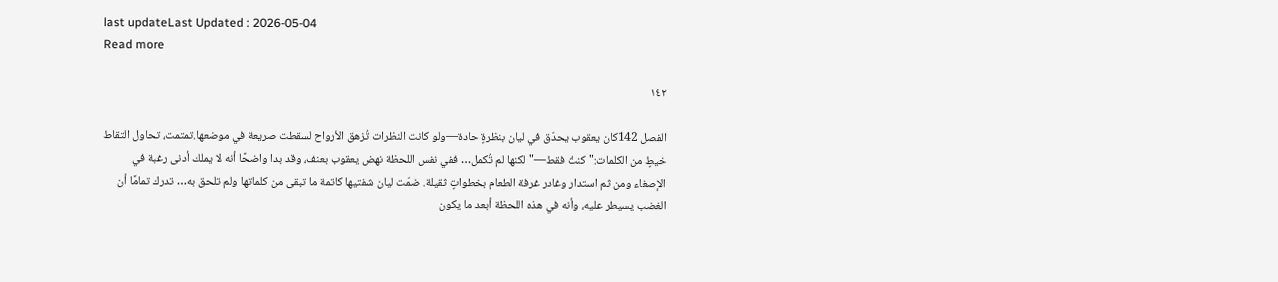last updateLast Updated : 2026-05-04
Read more

١٤٢

الفصل 142كان يعقوب يحدّق في ليان بنظرةٍ حادة—ولو كانت النظرات تُزهق الأرواح لسقطت صريعة في موضعها.تمتمت، تحاول التقاط خيطٍ من الكلمات:"كنتُ فقط—"لكنها لم تُكمل… ففي نفس اللحظة نهض يعقوب بعنف، وقد بدا واضحًا أنه لا يملك أدنى رغبة في الإصغاء ومن ثم استدار وغادر غرفة الطعام بخطواتٍ ثقيلة. ضمّت ليان شفتيها كاتمة ما تبقى من كلماتها ولم تلحق به… تدرك تمامًا أن الغضب يسيطر عليه، وأنه في هذه اللحظة أبعد ما يكون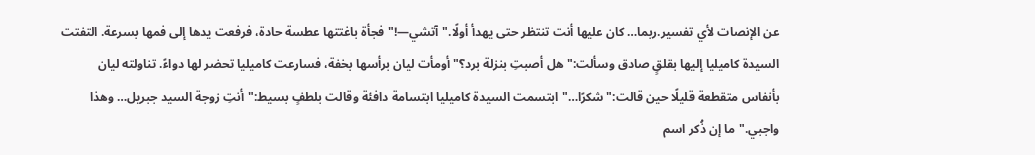عن الإنصات لأي تفسير.ربما… كان عليها أنت تنتظر حتى يهدأ أولًا."آتشي—!"فجأة باغتتها عطسة حادة، فرفعت يدها إلى فمها بسرعة. التفتت السيدة كاميليا إليها بقلقٍ صادق وسألت:"هل أصبتِ بنزلة برد؟"أومأت ليان برأسها بخفة، فسارعت كاميليا تحضر لها دواءً. تناولته ليان بأنفاس متقطعة قليلًا حين قالت:"شكرًا…"ابتسمت السيدة كاميليا ابتسامة دافئة وقالت بلطفٍ بسيط:"أنتِ زوجة السيد جبريل… وهذا واجبي."ما إن ذُكر اسم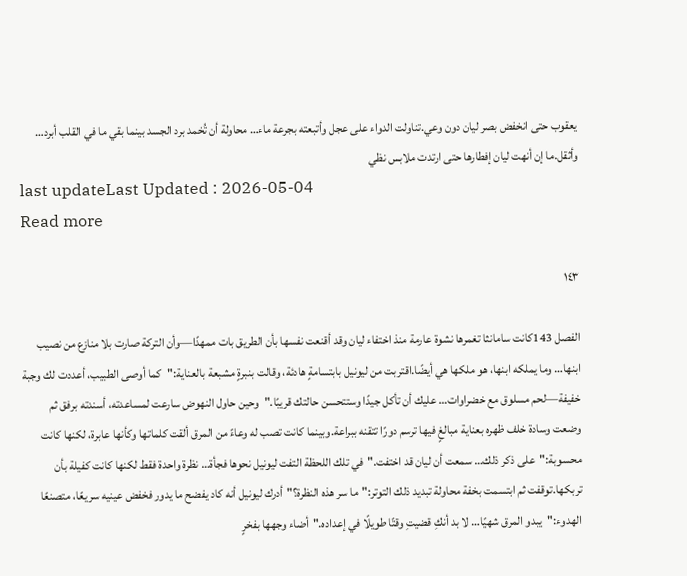يعقوب حتى انخفض بصر ليان دون وعي.تناولت الدواء على عجل وأتبعته بجرعة ماء… محاولة أن تُخمد برد الجسد بينما بقي ما في القلب أبرد… وأثقل.ما إن أنهت ليان إفطارها حتى ارتدت ملابس نظي
last updateLast Updated : 2026-05-04
Read more

١٤٣

الفصل 143كانت سامانثا تغمرها نشوة عارمة منذ اختفاء ليان وقد أقنعت نفسها بأن الطريق بات ممهدًا—وأن التركة صارت بلا منازع من نصيب ابنها… وما يملكه ابنها، هو ملكها هي أيضًا.اقتربت من ليونيل بابتسامةٍ هادئة، وقالت بنبرةٍ مشبعة بالعناية:"كما أوصى الطبيب، أعددت لك وجبة خفيفة—لحم مسلوق مع خضراوات… عليك أن تأكل جيدًا وستتحسن حالتك قريبًا."وحين حاول النهوض سارعت لمساعدته، أسندته برفق ثم وضعت وسادة خلف ظهره بعناية مبالغٍ فيها ترسم دورًا تتقنه ببراعة.وبينما كانت تصب له وعاءً من المرق ألقت كلماتها وكأنها عابرة، لكنها كانت محسوبة:"على ذكر ذلك… سمعت أن ليان قد اختفت."في تلك اللحظة التفت ليونيل نحوها فجأة… نظرة واحدة فقط لكنها كانت كفيلة بأن تربكها.توقفت ثم ابتسمت بخفة محاولة تبديد ذلك التوتر:"ما سر هذه النظرة؟"أدرك ليونيل أنه كاد يفضح ما يدور فخفض عينيه سريعًا، متصنعًا الهدوء:"يبدو المرق شهيًا… لا بد أنكِ قضيتِ وقتًا طويلًا في إعداده."أضاء وجهها بفخرٍ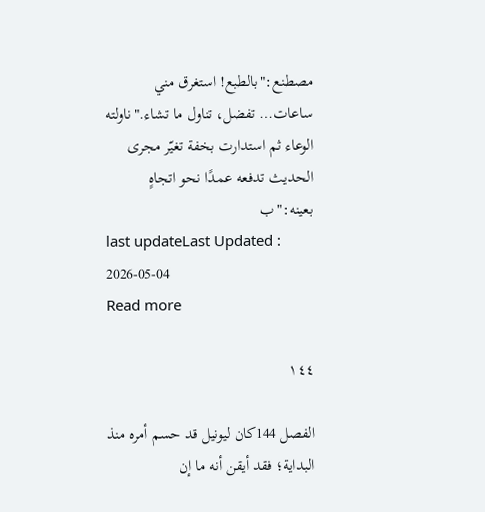مصطنع:"بالطبع! استغرق مني ساعات… تفضل، تناول ما تشاء."ناولته الوعاء ثم استدارت بخفة تغيّر مجرى الحديث تدفعه عمدًا نحو اتجاهٍ بعينه:"ب
last updateLast Updated : 2026-05-04
Read more

١٤٤

الفصل 144كان ليونيل قد حسم أمره منذ البداية؛ فقد أيقن أنه ما إن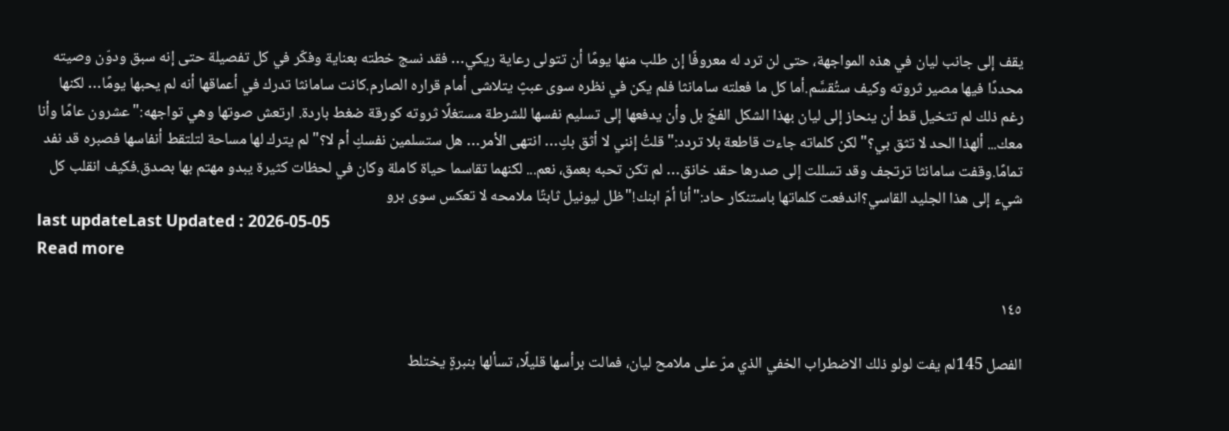يقف إلى جانب ليان في هذه المواجهة، حتى لن ترد له معروفًا إن طلب منها يومًا أن تتولى رعاية ريكي… فقد نسج خطته بعناية وفكّر في كل تفصيلة حتى إنه سبق ودوّن وصيته محددًا فيها مصير ثروته وكيف ستُقسَّم.أما كل ما فعلته سامانثا فلم يكن في نظره سوى عبثٍ يتلاشى أمام قراره الصارم.كانت سامانثا تدرك في أعماقها أنه لم يحبها يومًا… لكنها رغم ذلك لم تتخيل قط أن ينحاز إلى ليان بهذا الشكل الفجّ بل وأن يدفعها إلى تسليم نفسها للشرطة مستغلًا ثروته كورقة ضغط باردة. ارتعش صوتها وهي تواجهه:"عشرون عامًا وأنا معك... ألهذا الحد لا تثق بي؟"لكن كلماته جاءت قاطعة بلا تردد:"قلتُ إنني لا أثق بكِ… انتهى الأمر… هل ستسلمين نفسكِ أم لا؟"لم يترك لها مساحة لتلتقط أنفاسها فصبره قد نفد تمامًا.وقفت سامانثا ترتجف وقد تسللت إلى صدرها حقد خانق… لم تكن تحبه بعمق، نعم... لكنهما تقاسما حياة كاملة وكان في لحظات كثيرة يبدو مهتم بها بصدق.فكيف انقلب كل شيء إلى هذا الجليد القاسي؟اندفعت كلماتها باستنكار حاد:"أنا أمّ ابنك!"ظل ليونيل ثابتًا ملامحه لا تعكس سوى برو
last updateLast Updated : 2026-05-05
Read more

١٤٥

الفصل 145لم يفت لولو ذلك الاضطراب الخفي الذي مرّ على ملامح ليان، فمالت برأسها قليلًا، تسألها بنبرةٍ يختلط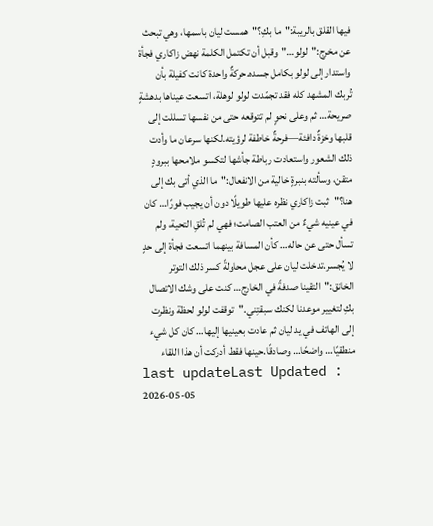فيها القلق بالريبة:"ما بكِ؟"همست ليان باسمها، وهي تبحث عن مخرج:"لولو…"وقبل أن تكتمل الكلمة نهض زاكاري فجأة واستدار إلى لولو بكامل جسده.حركةٌ واحدة كانت كفيلة بأن تُربك المشهد كله فقد تجمّدت لولو لوهلة، اتسعت عيناها بدهشةٍ صريحة… ثم وعلى نحوٍ لم تتوقعه حتى من نفسها تسللت إلى قلبها وخزةٌ دافئة—فرحةٌ خاطفة لرؤيته.لكنها سرعان ما وأدت ذلك الشعور واستعادت رباطة جأشها لتكسو ملامحها ببرودٍ متقن، وسألته بنبرةٍ خالية من الانفعال:"ما الذي أتى بك إلى هنا؟"ثبت زاكاري نظره عليها طويلًا دون أن يجيب فورًا… كان في عينيه شيءٌ من العتب الصامت؛ فهي لم تُلقِ التحية، ولم تسأل حتى عن حاله… كأن المسافة بينهما اتسعت فجأة إلى حدٍ لا يُجسر.تدخلت ليان على عجل محاولةً كسر ذلك التوتر الخانق:"التقينا صدفةً في الخارج… كنت على وشك الاتصال بكِ لتغيير موعدنا لكنك سبقتِني."توقفت لولو لحظة ونظرت إلى الهاتف في يد ليان ثم عادت بعينيها إليها… كان كل شيء منطقيًا… واضحًا… وصادقًا.حينها فقط أدركت أن هذا اللقاء
last updateLast Updated : 2026-05-05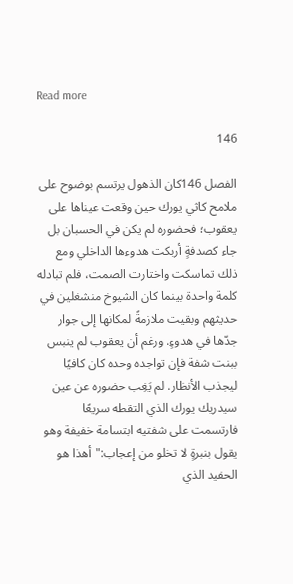Read more

146

الفصل 146كان الذهول يرتسم بوضوح على ملامح كاثي يورك حين وقعت عيناها على يعقوب؛ فحضوره لم يكن في الحسبان بل جاء كصدفةٍ أربكت هدوءها الداخلي ومع ذلك تماسكت واختارت الصمت، فلم تبادله كلمة واحدة بينما كان الشيوخ منشغلين في حديثهم وبقيت ملازمةً لمكانها إلى جوار جدّها في هدوءٍ. ورغم أن يعقوب لم ينبس ببنت شفة فإن تواجده وحده كان كافيًا ليجذب الأنظار. لم يَغِب حضوره عن عين سيدريك يورك الذي التقطه سريعًا فارتسمت على شفتيه ابتسامة خفيفة وهو يقول بنبرةٍ لا تخلو من إعجاب:"أهذا هو الحفيد الذي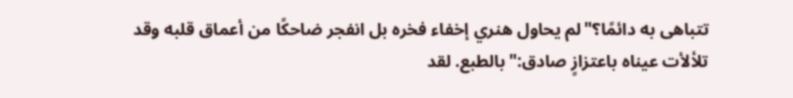تتباهى به دائمًا؟"لم يحاول هنري إخفاء فخره بل انفجر ضاحكًا من أعماق قلبه وقد تلألأت عيناه باعتزازٍ صادق:"بالطبع. لقد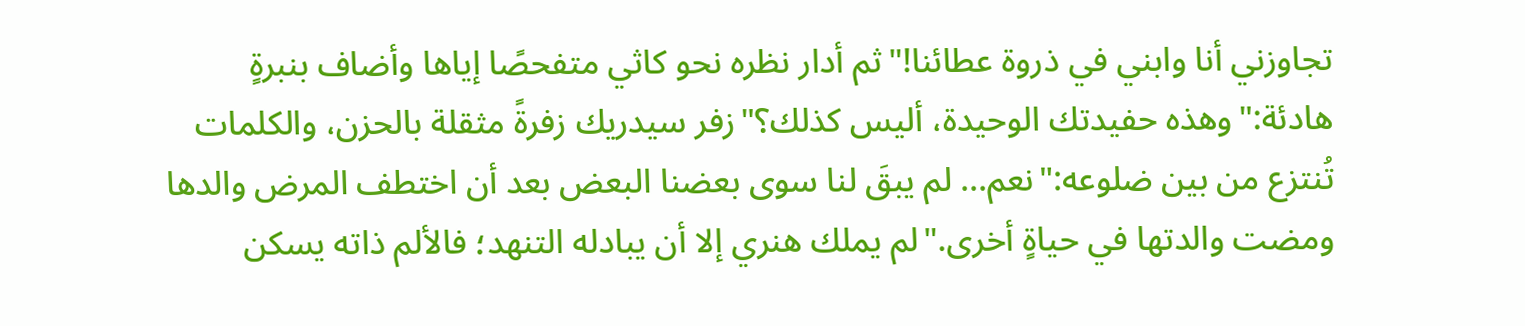تجاوزني أنا وابني في ذروة عطائنا!"ثم أدار نظره نحو كاثي متفحصًا إياها وأضاف بنبرةٍ هادئة:"وهذه حفيدتك الوحيدة، أليس كذلك؟"زفر سيدريك زفرةً مثقلة بالحزن، والكلمات تُنتزع من بين ضلوعه:"نعم... لم يبقَ لنا سوى بعضنا البعض بعد أن اختطف المرض والدها ومضت والدتها في حياةٍ أخرى."لم يملك هنري إلا أن يبادله التنهد؛ فالألم ذاته يسكن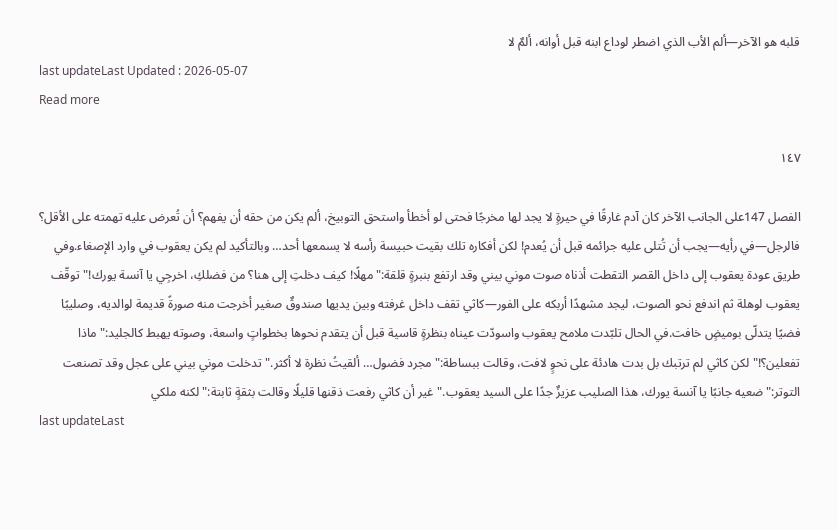قلبه هو الآخر—ألم الأب الذي اضطر لوداع ابنه قبل أوانه، ألمٌ لا
last updateLast Updated : 2026-05-07
Read more

١٤٧

الفصل 147على الجانب الآخر كان آدم غارقًا في حيرةٍ لا يجد لها مخرجًا فحتى لو أخطأ واستحق التوبيخ، ألم يكن من حقه أن يفهم؟ أن تُعرض عليه تهمته على الأقل؟ فالرجل—في رأيه—يجب أن تُتلى عليه جرائمه قبل أن يُعدم! لكن أفكاره تلك بقيت حبيسة رأسه لا يسمعها أحد… وبالتأكيد لم يكن يعقوب في وارد الإصغاء.وفي طريق عودة يعقوب إلى داخل القصر التقطت أذناه صوت موني بيني وقد ارتفع بنبرةٍ قلقة:"مهلًا! كيف دخلتِ إلى هنا؟ من فضلكِ، اخرجِي يا آنسة يورك!"توقّف يعقوب لوهلة ثم اندفع نحو الصوت، ليجد مشهدًا أربكه على الفور—كاثي تقف داخل غرفته وبين يديها صندوقٌ صغير أخرجت منه صورةً قديمة لوالديه، وصليبًا فضيًا يتدلّى بوميضٍ خافت.في الحال تلبّدت ملامح يعقوب واسودّت عيناه بنظرةٍ قاسية قبل أن يتقدم نحوها بخطواتٍ واسعة، وصوته يهبط كالجليد:"ماذا تفعلين؟!"لكن كاثي لم ترتبك بل بدت هادئة على نحوٍ لافت، وقالت ببساطة:"مجرد فضول… ألقيتُ نظرة لا أكثر."تدخلت موني بيني على عجل وقد تصنعت التوتر:"ضعيه جانبًا يا آنسة يورك، هذا الصليب عزيزٌ جدًا على السيد يعقوب."غير أن كاثي رفعت ذقنها قليلًا وقالت بثقةٍ ثابتة:"لكنه ملكي
last updateLast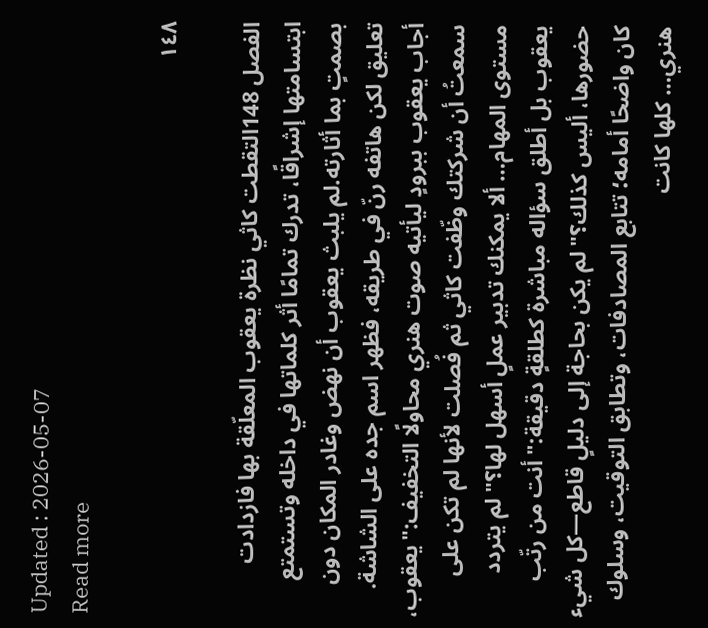Updated : 2026-05-07
Read more

١٤٨

الفصل 148التقطت كاثي نظرة يعقوب المعلّقة بها فازدادت ابتسامتها إشراقًا، تدرك تمامًا أثر كلماتها في داخله وتستمتع بصمتٍ بما أثارته.لم يلبث يعقوب أن نهض وغادر المكان دون تعليق لكن هاتفه رنّ في طريقه، فظهر اسم جده على الشاشة. أجاب يعقوب ببرودٍ ليأتيه صوت هنري محاولًا التخفيف:"يعقوب، سمعتُ أن شركتك وظّفت كاثي ثم فُصلت لأنها لم تكن على مستوى المهام… ألا يمكنك تدبير عملٍ أسهل لها؟"لم يتردد يعقوب بل أطلق سؤاله مباشرة كطلقةٍ دقيقة:"أنت من رتّب حضورها، أليس كذلك؟"لم يكن بحاجة إلى دليلٍ قاطع—كل شيء كان واضحًا أمامه؛ تتابع المصادفات، وتطابق التوقيت، وسلوك هنري… كلها كانت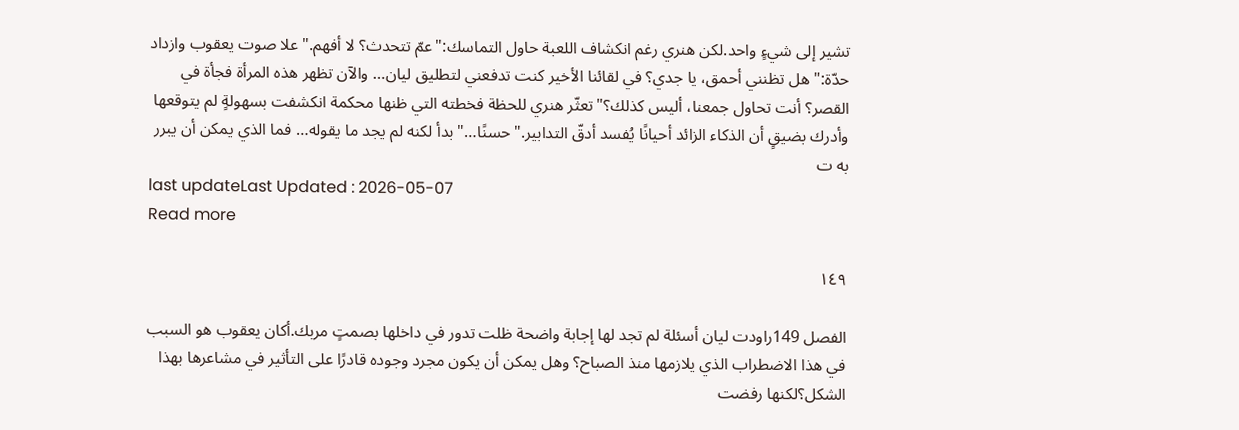تشير إلى شيءٍ واحد.لكن هنري رغم انكشاف اللعبة حاول التماسك:"عمّ تتحدث؟ لا أفهم."علا صوت يعقوب وازداد حدّة:"هل تظنني أحمق، يا جدي؟ في لقائنا الأخير كنت تدفعني لتطليق ليان… والآن تظهر هذه المرأة فجأة في القصر؟ أنت تحاول جمعنا، أليس كذلك؟"تعثّر هنري للحظة فخطته التي ظنها محكمة انكشفت بسهولةٍ لم يتوقعها وأدرك بضيقٍ أن الذكاء الزائد أحيانًا يُفسد أدقّ التدابير."حسنًا…" بدأ لكنه لم يجد ما يقوله… فما الذي يمكن أن يبرر به ت
last updateLast Updated : 2026-05-07
Read more

١٤٩

الفصل 149راودت ليان أسئلة لم تجد لها إجابة واضحة ظلت تدور في داخلها بصمتٍ مربك.أكان يعقوب هو السبب في هذا الاضطراب الذي يلازمها منذ الصباح؟ وهل يمكن أن يكون مجرد وجوده قادرًا على التأثير في مشاعرها بهذا الشكل؟لكنها رفضت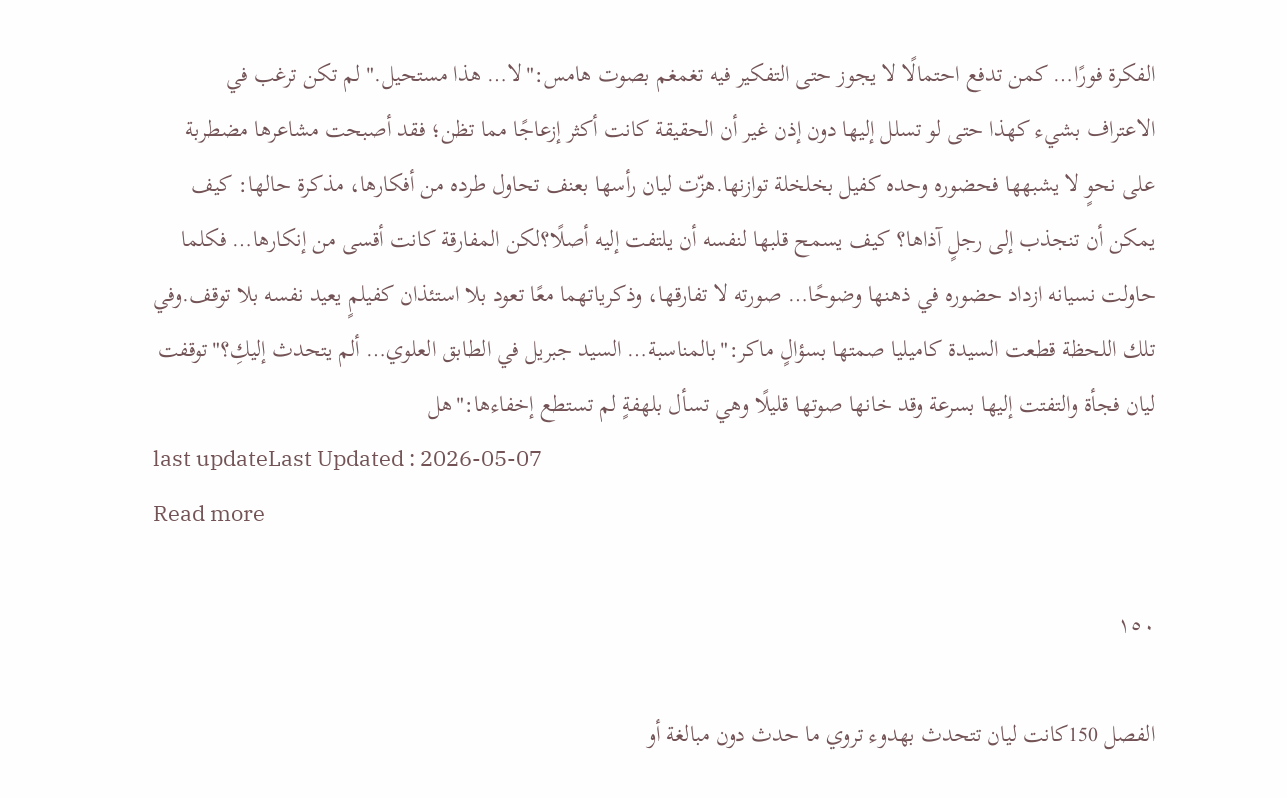الفكرة فورًا… كمن تدفع احتمالًا لا يجوز حتى التفكير فيه تغمغم بصوت هامس:"لا… هذا مستحيل." لم تكن ترغب في الاعتراف بشيء كهذا حتى لو تسلل إليها دون إذن غير أن الحقيقة كانت أكثر إزعاجًا مما تظن؛ فقد أصبحت مشاعرها مضطربة على نحوٍ لا يشبهها فحضوره وحده كفيل بخلخلة توازنها.هزّت ليان رأسها بعنف تحاول طرده من أفكارها، مذكرة حالها: كيف يمكن أن تنجذب إلى رجلٍ آذاها؟ كيف يسمح قلبها لنفسه أن يلتفت إليه أصلًا؟لكن المفارقة كانت أقسى من إنكارها… فكلما حاولت نسيانه ازداد حضوره في ذهنها وضوحًا… صورته لا تفارقها، وذكرياتهما معًا تعود بلا استئذان كفيلمٍ يعيد نفسه بلا توقف.وفي تلك اللحظة قطعت السيدة كاميليا صمتها بسؤالٍ ماكر:"بالمناسبة… السيد جبريل في الطابق العلوي… ألم يتحدث إليكِ؟"توقفت ليان فجأة والتفتت إليها بسرعة وقد خانها صوتها قليلًا وهي تسأل بلهفةٍ لم تستطع إخفاءها:"هل
last updateLast Updated : 2026-05-07
Read more

١٥٠

الفصل 150كانت ليان تتحدث بهدوء تروي ما حدث دون مبالغة أو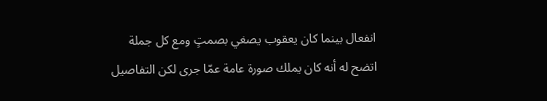انفعال بينما كان يعقوب يصغي بصمتٍ ومع كل جملة اتضح له أنه كان يملك صورة عامة عمّا جرى لكن التفاصيل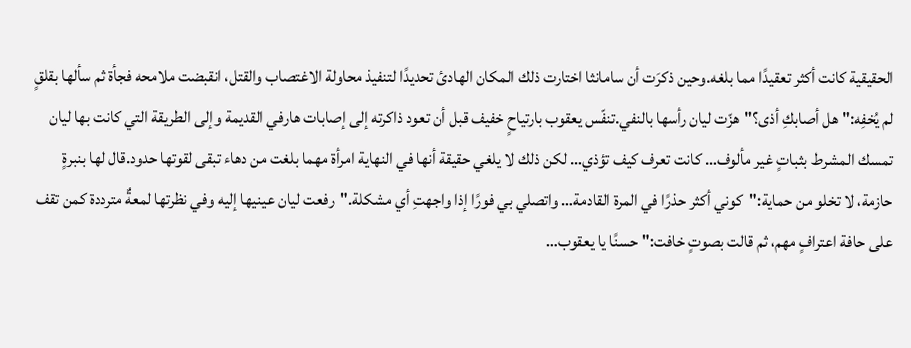الحقيقية كانت أكثر تعقيدًا مما بلغه.وحين ذكرَت أن سامانثا اختارت ذلك المكان الهادئ تحديدًا لتنفيذ محاولة الاغتصاب والقتل، انقبضت ملامحه فجأة ثم سألها بقلقٍ لم يُخفِه:"هل أصابكِ أذى؟"هزّت ليان رأسها بالنفي.تنفّس يعقوب بارتياحٍ خفيف قبل أن تعود ذاكرته إلى إصابات هارفي القديمة وإلى الطريقة التي كانت بها ليان تمسك المشرط بثباتٍ غير مألوف… كانت تعرف كيف تؤذي… لكن ذلك لا يلغي حقيقة أنها في النهاية امرأة مهما بلغت من دهاء تبقى لقوتها حدود.قال لها بنبرةٍ حازمة، لا تخلو من حماية:"كوني أكثر حذرًا في المرة القادمة… واتصلي بي فورًا إذا واجهتِ أي مشكلة."رفعت ليان عينيها إليه وفي نظرتها لمعةٌ مترددة كمن تقف على حافة اعترافٍ مهم، ثم قالت بصوتٍ خافت:"حسنًا يا يعقوب…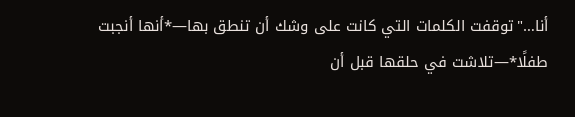أنا…"توقفت الكلمات التي كانت على وشك أن تنطق بها—*أنها أنجبت طفلًا*—تلاشت في حلقها قبل أن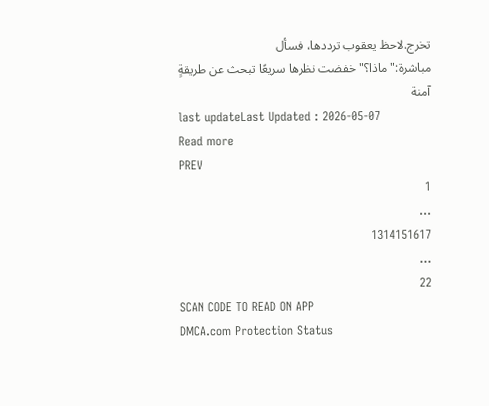تخرج.لاحظ يعقوب ترددها، فسأل مباشرة:"ماذا؟"خفضت نظرها سريعًا تبحث عن طريقةٍ آمنة
last updateLast Updated : 2026-05-07
Read more
PREV
1
...
1314151617
...
22
SCAN CODE TO READ ON APP
DMCA.com Protection Status